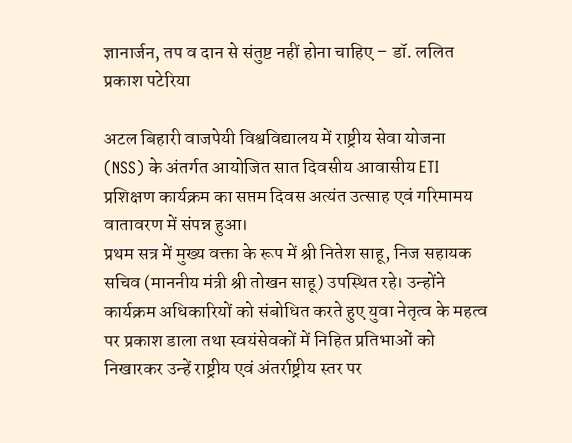ज्ञानार्जन, तप व दान से संतुष्ट नहीं होना चाहिए – डॉ. ललित प्रकाश पटेरिया

अटल बिहारी वाजपेयी विश्वविद्यालय में राष्ट्रीय सेवा योजना (NSS) के अंतर्गत आयोजित सात दिवसीय आवासीय ETI प्रशिक्षण कार्यक्रम का सप्तम दिवस अत्यंत उत्साह एवं गरिमामय वातावरण में संपन्न हुआ।
प्रथम सत्र में मुख्य वक्ता के रूप में श्री नितेश साहू, निज सहायक सचिव (माननीय मंत्री श्री तोखन साहू) उपस्थित रहे। उन्होंने कार्यक्रम अधिकारियों को संबोधित करते हुए युवा नेतृत्व के महत्व पर प्रकाश डाला तथा स्वयंसेवकों में निहित प्रतिभाओं को निखारकर उन्हें राष्ट्रीय एवं अंतर्राष्ट्रीय स्तर पर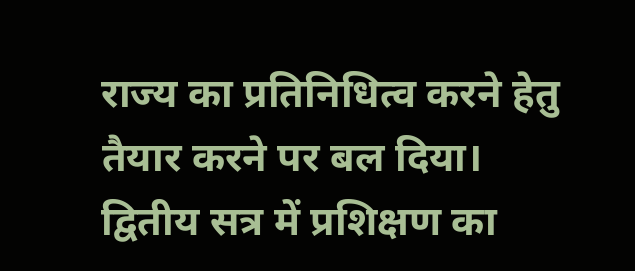राज्य का प्रतिनिधित्व करने हेतु तैयार करने पर बल दिया।
द्वितीय सत्र में प्रशिक्षण का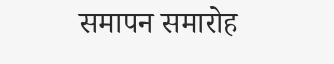समापन समारोह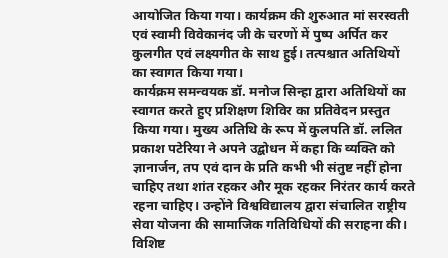आयोजित किया गया। कार्यक्रम की शुरुआत मां सरस्वती एवं स्वामी विवेकानंद जी के चरणों में पुष्प अर्पित कर कुलगीत एवं लक्ष्यगीत के साथ हुई। तत्पश्चात अतिथियों का स्वागत किया गया।
कार्यक्रम समन्वयक डॉ. मनोज सिन्हा द्वारा अतिथियों का स्वागत करते हुए प्रशिक्षण शिविर का प्रतिवेदन प्रस्तुत किया गया। मुख्य अतिथि के रूप में कुलपति डॉ. ललित प्रकाश पटेरिया ने अपने उद्बोधन में कहा कि व्यक्ति को ज्ञानार्जन, तप एवं दान के प्रति कभी भी संतुष्ट नहीं होना चाहिए तथा शांत रहकर और मूक रहकर निरंतर कार्य करते रहना चाहिए। उन्होंने विश्वविद्यालय द्वारा संचालित राष्ट्रीय सेवा योजना की सामाजिक गतिविधियों की सराहना की।
विशिष्ट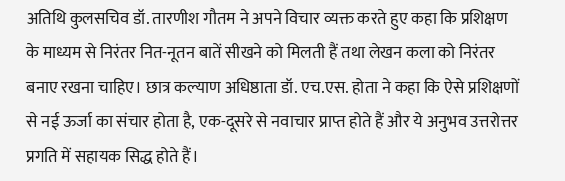अतिथि कुलसचिव डॉ. तारणीश गौतम ने अपने विचार व्यक्त करते हुए कहा कि प्रशिक्षण के माध्यम से निरंतर नित-नूतन बातें सीखने को मिलती हैं तथा लेखन कला को निरंतर बनाए रखना चाहिए। छात्र कल्याण अधिष्ठाता डॉ. एच.एस. होता ने कहा कि ऐसे प्रशिक्षणों से नई ऊर्जा का संचार होता है, एक-दूसरे से नवाचार प्राप्त होते हैं और ये अनुभव उत्तरोत्तर प्रगति में सहायक सिद्ध होते हैं।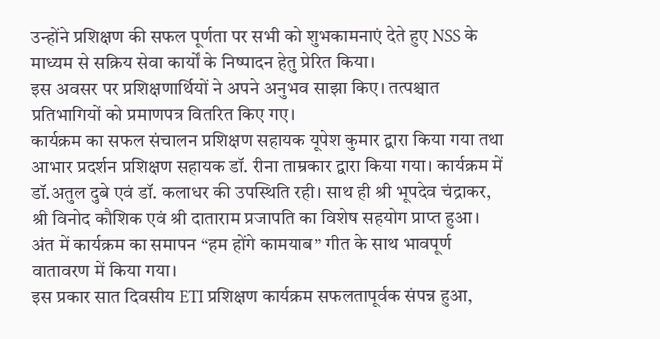उन्होंने प्रशिक्षण की सफल पूर्णता पर सभी को शुभकामनाएं देते हुए NSS के माध्यम से सक्रिय सेवा कार्यों के निष्पादन हेतु प्रेरित किया।
इस अवसर पर प्रशिक्षणार्थियों ने अपने अनुभव साझा किए। तत्पश्चात प्रतिभागियों को प्रमाणपत्र वितरित किए गए।
कार्यक्रम का सफल संचालन प्रशिक्षण सहायक यूपेश कुमार द्वारा किया गया तथा आभार प्रदर्शन प्रशिक्षण सहायक डॉ. रीना ताम्रकार द्वारा किया गया। कार्यक्रम में डॉ.अतुल दुबे एवं डॉ. कलाधर की उपस्थिति रही। साथ ही श्री भूपदेव चंद्राकर, श्री विनोद कौशिक एवं श्री दाताराम प्रजापति का विशेष सहयोग प्राप्त हुआ।
अंत में कार्यक्रम का समापन “हम होंगे कामयाब” गीत के साथ भावपूर्ण वातावरण में किया गया।
इस प्रकार सात दिवसीय ETI प्रशिक्षण कार्यक्रम सफलतापूर्वक संपन्न हुआ,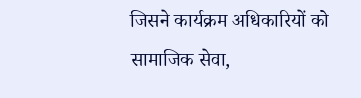जिसने कार्यक्रम अधिकारियों को सामाजिक सेवा,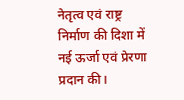नेतृत्व एवं राष्ट्र निर्माण की दिशा में नई ऊर्जा एवं प्रेरणा प्रदान की।